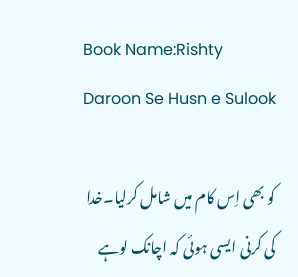Book Name:Rishty Daroon Se Husn e Sulook

کو بھی اِس کام میں شامل کرلیا۔خدا کی کرنی ایسی ہوئی کہ اچانک لوہے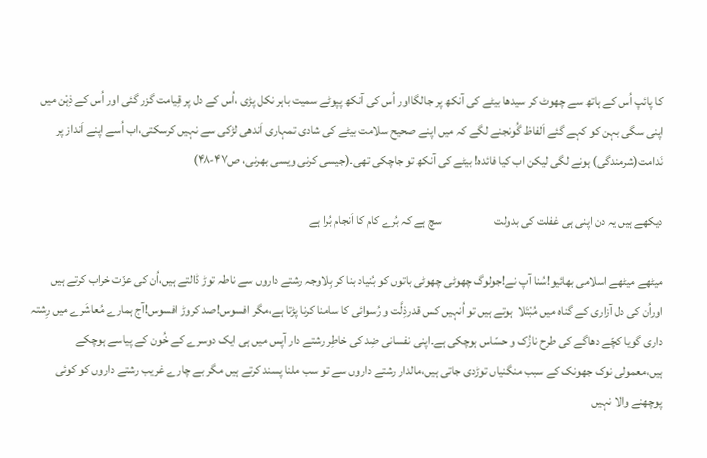کا پائپ اُس کے ہاتھ سے چھوٹ کر سیدھا بیٹے کی آنکھ پر جالگااور اُس کی آنکھ پپوٹے سمیت باہر نکل پڑی ،اُس کے دل پر قِیامت گزر گئی اور اُس کے ذِہْن میں اپنی سگی بہن کو کہے گئے اَلفاظ گُونجنے لگے کہ میں اپنے صحیح سلامت بیٹے کی شادی تمہاری اَندھی لڑکی سے نہیں کرسکتی،اب اُسے اپنے اَنداز پر نَدامت(شرمندگی) ہونے لگی لیکن اب کیا فائدہ! بیٹے کی آنکھ تو جاچکی تھی۔(جیسی کرنی ویسی بھرنی، ص۴۷-۴۸)

دیکھے ہیں یہ دن اپنی ہی غفلت کی بدولت                      سچ ہے کہ بُرے کام کا اَنجام بُرا ہے

میٹھے میٹھے اسلامی بھائیو!سُنا آپ نے!جولوگ چھوٹی چھوٹی باتوں کو بُنیاد بنا کر بِلاوجہ رشتے داروں سے ناطہ توڑ ڈالتے ہیں،اُن کی عزّت خراب کرتے ہیں اوراُن کی دل آزاری کے گناہ میں مُبْتَلا  ہوتے ہیں تو اُنہیں کس قدرذِلَّت و رُسوائی کا سامنا کرنا پڑتا ہے،مگر افسوس!صد کروڑ افسوس!آج ہمارے مُعاشَرے میں رِشتہ داری گویا کچّے دھاگے کی طرح نازُک و حسّاس ہوچکی ہے۔اپنی نفسانی ضِد کی خاطِر رشتے دار آپس میں ہی ایک دوسرے کے خُون کے پیاسے ہوچکے ہیں،معمولی نوک جھونک کے سبب منگنیاں توڑدی جاتی ہیں،مالدار رشتے داروں سے تو سب ملنا پسند کرتے ہیں مگر بے چارے غریب رشتے داروں کو کوئی پوچھنے والا نہیں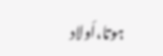ہوتا،اَولاد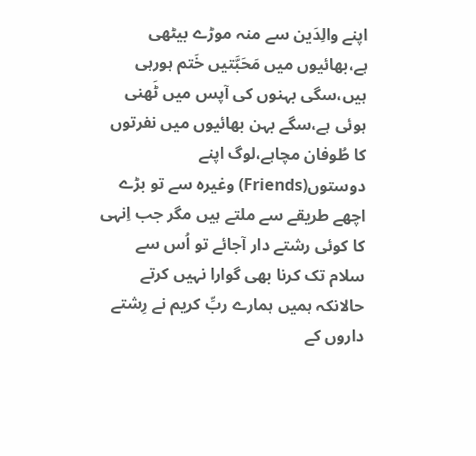اپنے والِدَین سے منہ موڑے بیٹھی ہے،بھائیوں میں مَحَبَّتیں خَتم ہورہی ہیں،سگی بہنوں کی آپس میں ٹَھنی ہوئی ہے،سگے بہن بھائیوں میں نفرتوں کا طُوفان مچاہے،لوگ اپنے دوستوں(Friends) وغیرہ سے تو بڑے  اچھے طریقے سے ملتے ہیں مگر جب اِنہی کا کوئی رشتے دار آجائے تو اُس سے سلام تک کرنا بھی گوارا نہیں کرتے حالانکہ ہمیں ہمارے ربِّ کریم نے رِشتے داروں کے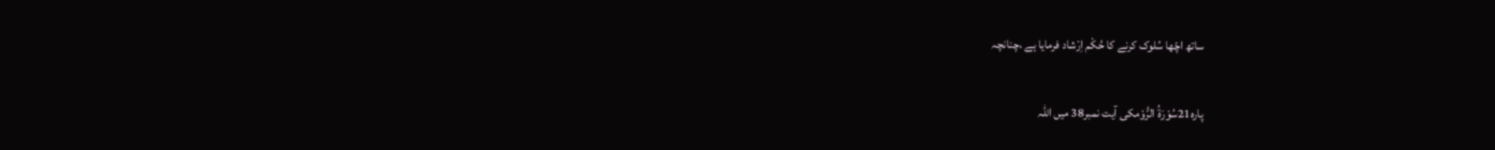ساتھ اچّھا سُلوک کرنے کا حُکْم اِرْشاد فرمایا ہے ،چنانچہ

پارہ21سُوْرَۃُ الرُّوْمکی آیت نمبر38 میں اللہ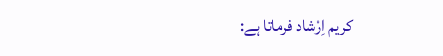کریم اِرْشاد فرماتا ہے: